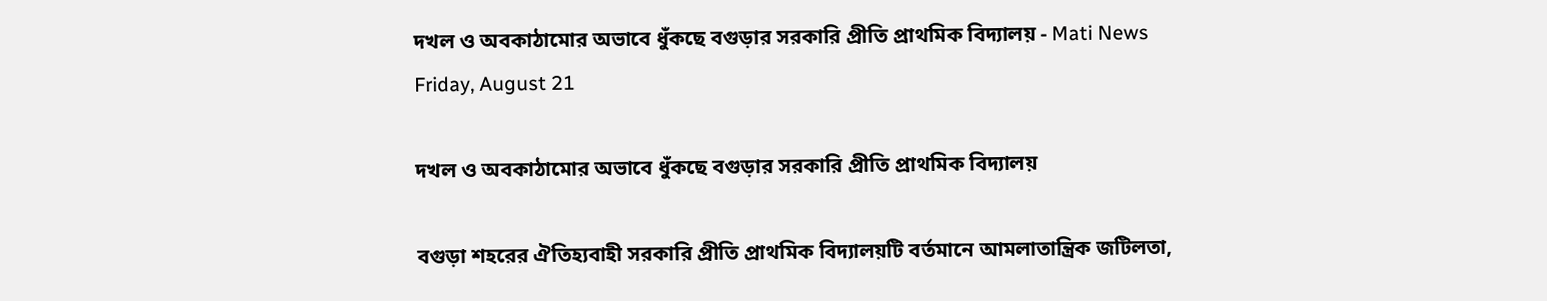দখল ও অবকাঠামোর অভাবে ধুঁকছে বগুড়ার সরকারি প্রীতি প্রাথমিক বিদ্যালয় - Mati News
Friday, August 21

দখল ও অবকাঠামোর অভাবে ধুঁকছে বগুড়ার সরকারি প্রীতি প্রাথমিক বিদ্যালয়

বগুড়া শহরের ঐতিহ্যবাহী সরকারি প্রীতি প্রাথমিক বিদ্যালয়টি বর্তমানে আমলাতান্ত্রিক জটিলতা,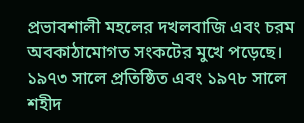প্রভাবশালী মহলের দখলবাজি এবং চরম অবকাঠামোগত সংকটের মুখে পড়েছে। ১৯৭৩ সালে প্রতিষ্ঠিত এবং ১৯৭৮ সালে শহীদ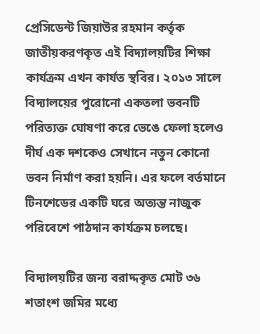প্রেসিডেন্ট জিয়াউর রহমান কর্তৃক জাতীয়করণকৃত এই বিদ্যালয়টির শিক্ষা কার্যক্রম এখন কার্যত স্থবির। ২০১৩ সালে বিদ্যালয়ের পুরোনো একতলা ভবনটি পরিত্যক্ত ঘোষণা করে ভেঙে ফেলা হলেও দীর্ঘ এক দশকেও সেখানে নতুন কোনো ভবন নির্মাণ করা হয়নি। এর ফলে বর্তমানে টিনশেডের একটি ঘরে অত্যন্ত নাজুক পরিবেশে পাঠদান কার্যক্রম চলছে।

বিদ্যালয়টির জন্য বরাদ্দকৃত মোট ৩৬ শতাংশ জমির মধ্যে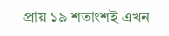প্রায় ১৯ শতাংশই এখন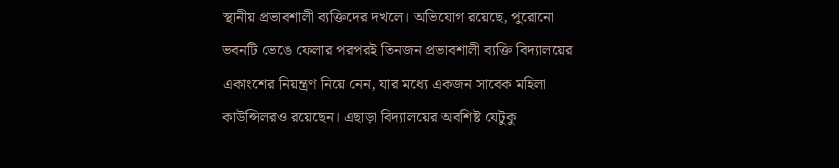স্থানীয় প্রভাবশালী ব্যক্তিদের দখলে। অভিযোগ রয়েছে, পুরোনো ভবনটি ভেঙে ফেলার পরপরই তিনজন প্রভাবশালী ব্যক্তি বিদ্যালয়ের একাংশের নিয়ন্ত্রণ নিয়ে নেন, যার মধ্যে একজন সাবেক মহিলা কাউন্সিলরও রয়েছেন। এছাড়া বিদ্যালয়ের অবশিষ্ট যেটুকু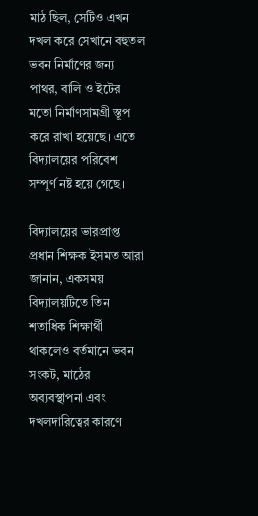মাঠ ছিল, সেটিও এখন দখল করে সেখানে বহুতল ভবন নির্মাণের জন্য পাথর, বালি ও ইটের মতো নির্মাণসামগ্রী স্তূপ করে রাখা হয়েছে। এতে বিদ্যালয়ের পরিবেশ সম্পূর্ণ নষ্ট হয়ে গেছে।

বিদ্যালয়ের ভারপ্রাপ্ত প্রধান শিক্ষক ইসমত আরা জানান, একসময় বিদ্যালয়টিতে তিন শতাধিক শিক্ষার্থী থাকলেও বর্তমানে ভবন সংকট, মাঠের অব্যবস্থাপনা এবং দখলদারিত্বের কারণে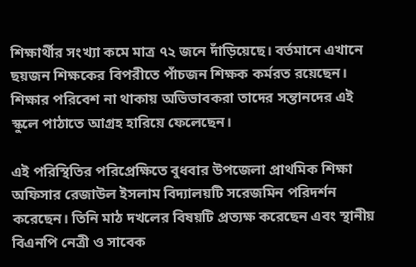শিক্ষার্থীর সংখ্যা কমে মাত্র ৭২ জনে দাঁড়িয়েছে। বর্তমানে এখানে ছয়জন শিক্ষকের বিপরীতে পাঁচজন শিক্ষক কর্মরত রয়েছেন। শিক্ষার পরিবেশ না থাকায় অভিভাবকরা তাদের সন্তানদের এই স্কুলে পাঠাতে আগ্রহ হারিয়ে ফেলেছেন।

এই পরিস্থিতির পরিপ্রেক্ষিতে বুধবার উপজেলা প্রাথমিক শিক্ষা অফিসার রেজাউল ইসলাম বিদ্যালয়টি সরেজমিন পরিদর্শন করেছেন। তিনি মাঠ দখলের বিষয়টি প্রত্যক্ষ করেছেন এবং স্থানীয় বিএনপি নেত্রী ও সাবেক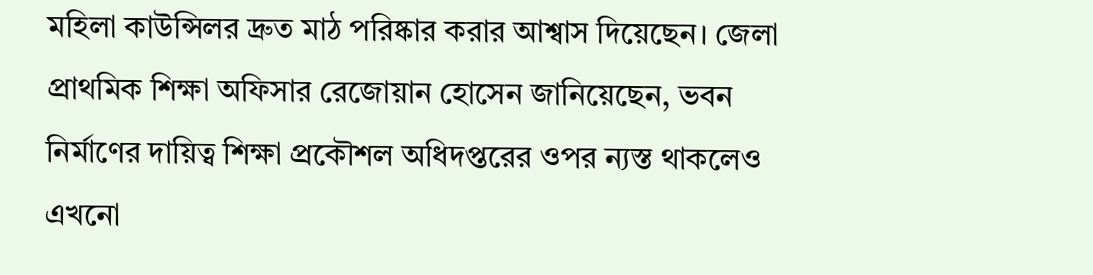মহিলা কাউন্সিলর দ্রুত মাঠ পরিষ্কার করার আশ্বাস দিয়েছেন। জেলা প্রাথমিক শিক্ষা অফিসার রেজোয়ান হোসেন জানিয়েছেন, ভবন নির্মাণের দায়িত্ব শিক্ষা প্রকৌশল অধিদপ্তরের ওপর ন্যস্ত থাকলেও এখনো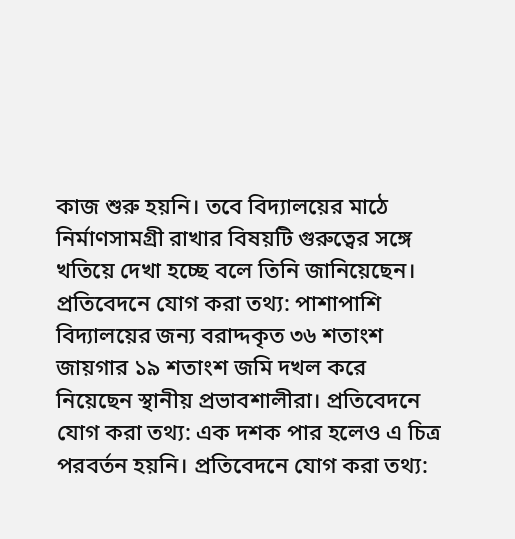কাজ শুরু হয়নি। তবে বিদ্যালয়ের মাঠে নির্মাণসামগ্রী রাখার বিষয়টি গুরুত্বের সঙ্গে খতিয়ে দেখা হচ্ছে বলে তিনি জানিয়েছেন। প্রতিবেদনে যোগ করা তথ্য: পাশাপাশি বিদ্যালয়ের জন্য বরাদ্দকৃত ৩৬ শতাংশ জায়গার ১৯ শতাংশ জমি দখল করে নিয়েছেন স্থানীয় প্রভাবশালীরা। প্রতিবেদনে যোগ করা তথ্য: এক দশক পার হলেও এ চিত্র পরবর্তন হয়নি। প্রতিবেদনে যোগ করা তথ্য: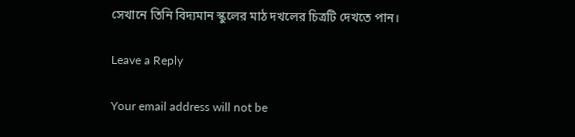সেখানে তিনি বিদ্যমান স্কুলের মাঠ দখলের চিত্রটি দেখতে পান।

Leave a Reply

Your email address will not be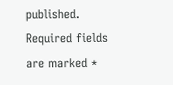published. Required fields are marked *